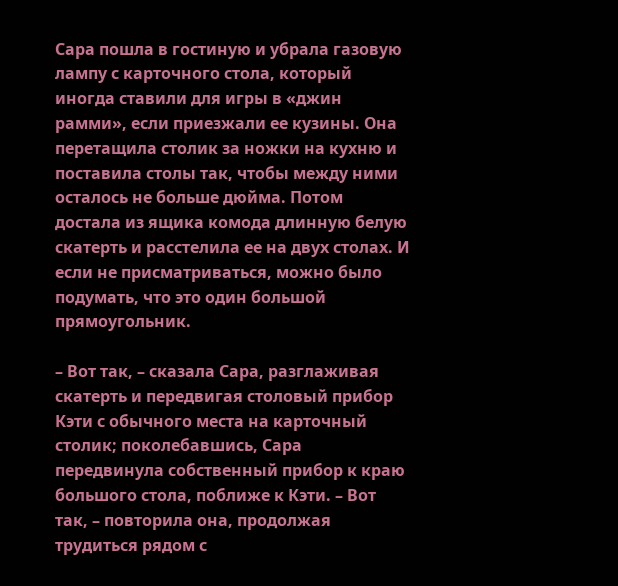Сара пошла в гостиную и убрала газовую лампу с карточного стола, который иногда ставили для игры в «джин рамми», если приезжали ее кузины. Она перетащила столик за ножки на кухню и поставила столы так, чтобы между ними осталось не больше дюйма. Потом достала из ящика комода длинную белую скатерть и расстелила ее на двух столах. И если не присматриваться, можно было подумать, что это один большой прямоугольник.

– Вот так, – сказала Сара, разглаживая скатерть и передвигая столовый прибор Кэти с обычного места на карточный столик; поколебавшись, Сара передвинула собственный прибор к краю большого стола, поближе к Кэти. – Вот так, – повторила она, продолжая трудиться рядом с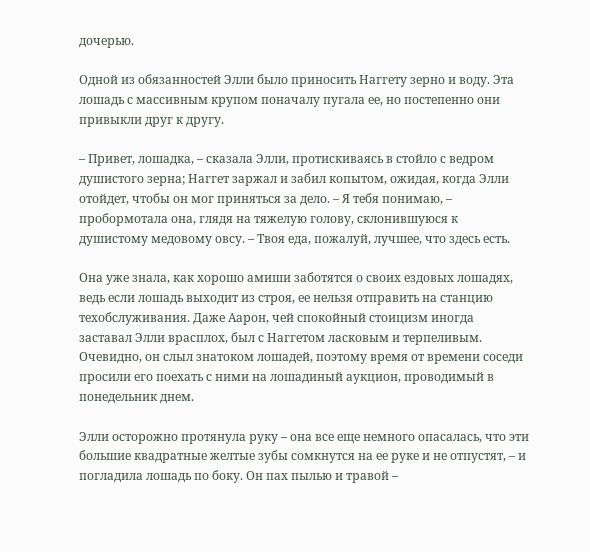дочерью.

Одной из обязанностей Элли было приносить Наггету зерно и воду. Эта лошадь с массивным крупом поначалу пугала ее, но постепенно они привыкли друг к другу.

– Привет, лошадка, – сказала Элли, протискиваясь в стойло с ведром душистого зерна; Наггет заржал и забил копытом, ожидая, когда Элли отойдет, чтобы он мог приняться за дело. – Я тебя понимаю, – пробормотала она, глядя на тяжелую голову, склонившуюся к душистому медовому овсу. – Твоя еда, пожалуй, лучшее, что здесь есть.

Она уже знала, как хорошо амиши заботятся о своих ездовых лошадях, ведь если лошадь выходит из строя, ее нельзя отправить на станцию техобслуживания. Даже Аарон, чей спокойный стоицизм иногда заставал Элли врасплох, был с Наггетом ласковым и терпеливым. Очевидно, он слыл знатоком лошадей, поэтому время от времени соседи просили его поехать с ними на лошадиный аукцион, проводимый в понедельник днем.

Элли осторожно протянула руку – она все еще немного опасалась, что эти большие квадратные желтые зубы сомкнутся на ее руке и не отпустят, – и погладила лошадь по боку. Он пах пылью и травой –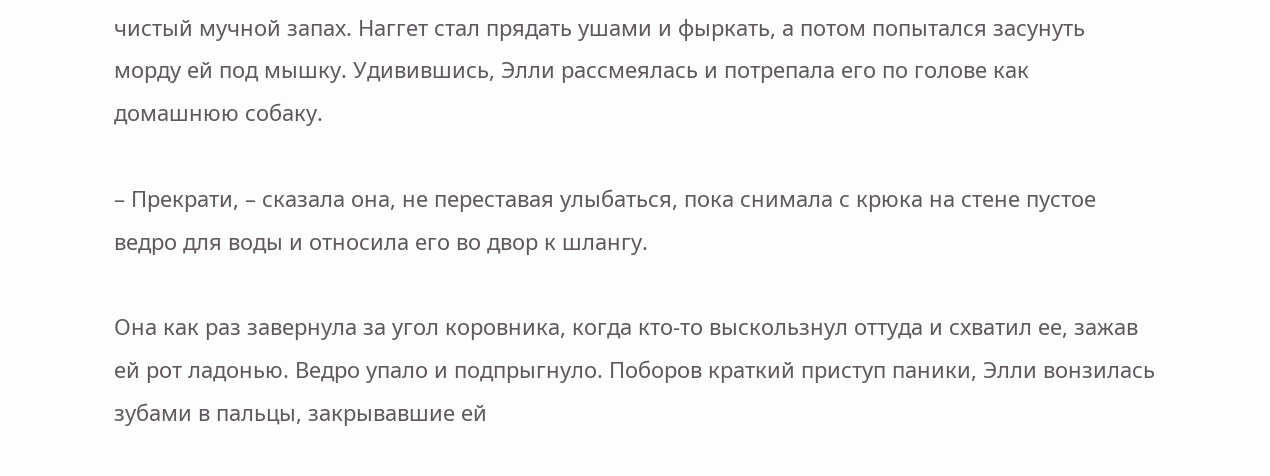чистый мучной запах. Наггет стал прядать ушами и фыркать, а потом попытался засунуть морду ей под мышку. Удивившись, Элли рассмеялась и потрепала его по голове как домашнюю собаку.

– Прекрати, – сказала она, не переставая улыбаться, пока снимала с крюка на стене пустое ведро для воды и относила его во двор к шлангу.

Она как раз завернула за угол коровника, когда кто-то выскользнул оттуда и схватил ее, зажав ей рот ладонью. Ведро упало и подпрыгнуло. Поборов краткий приступ паники, Элли вонзилась зубами в пальцы, закрывавшие ей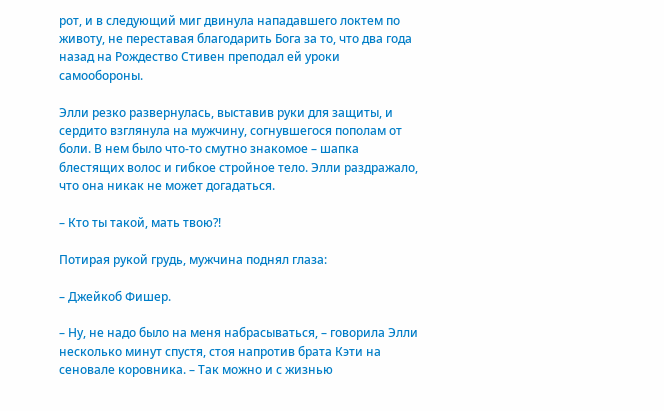рот, и в следующий миг двинула нападавшего локтем по животу, не переставая благодарить Бога за то, что два года назад на Рождество Стивен преподал ей уроки самообороны.

Элли резко развернулась, выставив руки для защиты, и сердито взглянула на мужчину, согнувшегося пополам от боли. В нем было что-то смутно знакомое – шапка блестящих волос и гибкое стройное тело. Элли раздражало, что она никак не может догадаться.

– Кто ты такой, мать твою?!

Потирая рукой грудь, мужчина поднял глаза:

– Джейкоб Фишер.

– Ну, не надо было на меня набрасываться, – говорила Элли несколько минут спустя, стоя напротив брата Кэти на сеновале коровника. – Так можно и с жизнью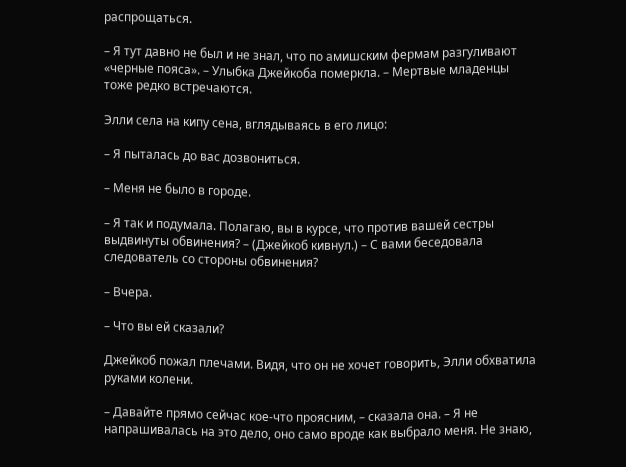распрощаться.

– Я тут давно не был и не знал, что по амишским фермам разгуливают «черные пояса». – Улыбка Джейкоба померкла. – Мертвые младенцы тоже редко встречаются.

Элли села на кипу сена, вглядываясь в его лицо:

– Я пыталась до вас дозвониться.

– Меня не было в городе.

– Я так и подумала. Полагаю, вы в курсе, что против вашей сестры выдвинуты обвинения? – (Джейкоб кивнул.) – С вами беседовала следователь со стороны обвинения?

– Вчера.

– Что вы ей сказали?

Джейкоб пожал плечами. Видя, что он не хочет говорить, Элли обхватила руками колени.

– Давайте прямо сейчас кое-что проясним, – сказала она. – Я не напрашивалась на это дело, оно само вроде как выбрало меня. Не знаю,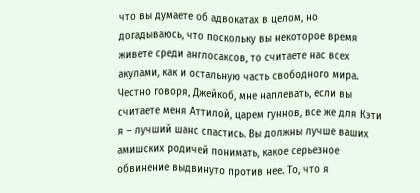что вы думаете об адвокатах в целом, но догадываюсь, что поскольку вы некоторое время живете среди англосаксов, то считаете нас всех акулами, как и остальную часть свободного мира. Честно говоря, Джейкоб, мне наплевать, если вы считаете меня Аттилой, царем гуннов, все же для Кэти я – лучший шанс спастись. Вы должны лучше ваших амишских родичей понимать, какое серьезное обвинение выдвинуто против нее. То, что я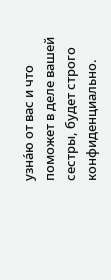узна́ю от вас и что поможет в деле вашей сестры, будет строго конфиденциально.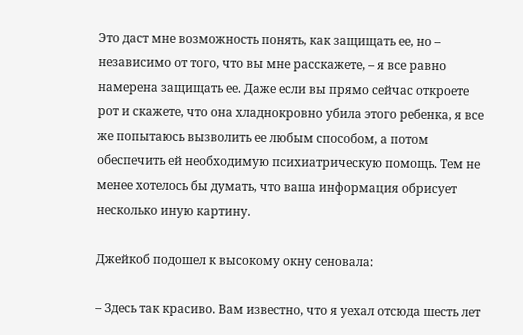Это даст мне возможность понять, как защищать ее, но – независимо от того, что вы мне расскажете, – я все равно намерена защищать ее. Даже если вы прямо сейчас откроете рот и скажете, что она хладнокровно убила этого ребенка, я все же попытаюсь вызволить ее любым способом, а потом обеспечить ей необходимую психиатрическую помощь. Тем не менее хотелось бы думать, что ваша информация обрисует несколько иную картину.

Джейкоб подошел к высокому окну сеновала:

– Здесь так красиво. Вам известно, что я уехал отсюда шесть лет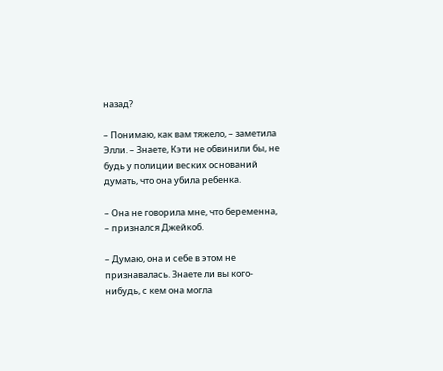назад?

– Понимаю, как вам тяжело, – заметила Элли. – Знаете, Кэти не обвинили бы, не будь у полиции веских оснований думать, что она убила ребенка.

– Она не говорила мне, что беременна, – признался Джейкоб.

– Думаю, она и себе в этом не признавалась. Знаете ли вы кого-нибудь, с кем она могла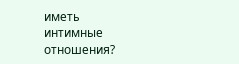иметь интимные отношения?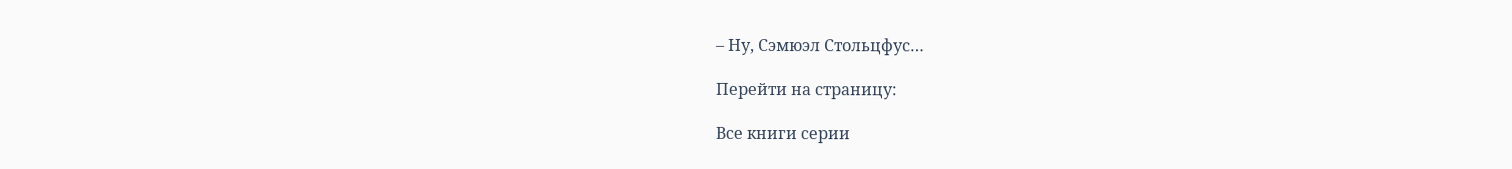– Ну, Сэмюэл Стольцфус…

Перейти на страницу:

Все книги серии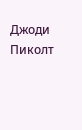Джоди Пиколт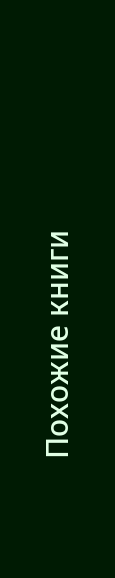Похожие книги